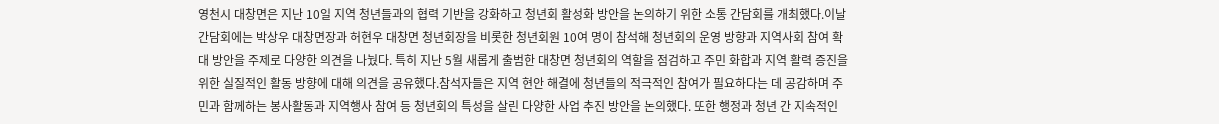영천시 대창면은 지난 10일 지역 청년들과의 협력 기반을 강화하고 청년회 활성화 방안을 논의하기 위한 소통 간담회를 개최했다.이날 간담회에는 박상우 대창면장과 허현우 대창면 청년회장을 비롯한 청년회원 10여 명이 참석해 청년회의 운영 방향과 지역사회 참여 확대 방안을 주제로 다양한 의견을 나눴다. 특히 지난 5월 새롭게 출범한 대창면 청년회의 역할을 점검하고 주민 화합과 지역 활력 증진을 위한 실질적인 활동 방향에 대해 의견을 공유했다.참석자들은 지역 현안 해결에 청년들의 적극적인 참여가 필요하다는 데 공감하며 주민과 함께하는 봉사활동과 지역행사 참여 등 청년회의 특성을 살린 다양한 사업 추진 방안을 논의했다. 또한 행정과 청년 간 지속적인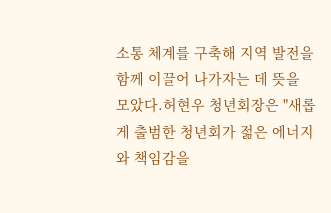소통 체계를 구축해 지역 발전을 함께 이끌어 나가자는 데 뜻을 모았다.허현우 청년회장은 "새롭게 출범한 청년회가 젊은 에너지와 책임감을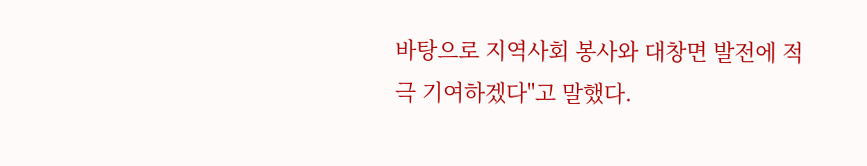바탕으로 지역사회 봉사와 대창면 발전에 적극 기여하겠다"고 말했다.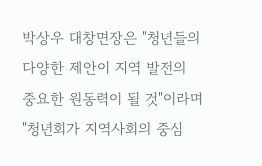박상우 대창면장은 "청년들의 다양한 제안이 지역 발전의 중요한 원동력이 될 것"이라며 "청년회가 지역사회의 중심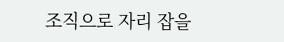조직으로 자리 잡을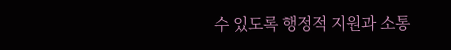수 있도록 행정적 지원과 소통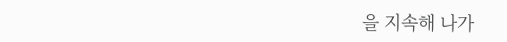을 지속해 나가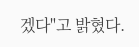겠다"고 밝혔다.